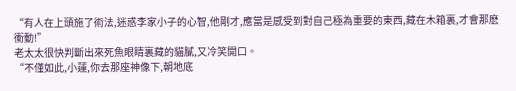“有人在上頭施了術法,迷惑李家小子的心智,他剛才,應當是感受到對自己極為重要的東西,藏在木箱裏,才會那麽衝動!”
老太太很快判斷出來死魚眼睛裏藏的貓膩,又冷笑開口。
“不僅如此,小蓮,你去那座神像下,朝地底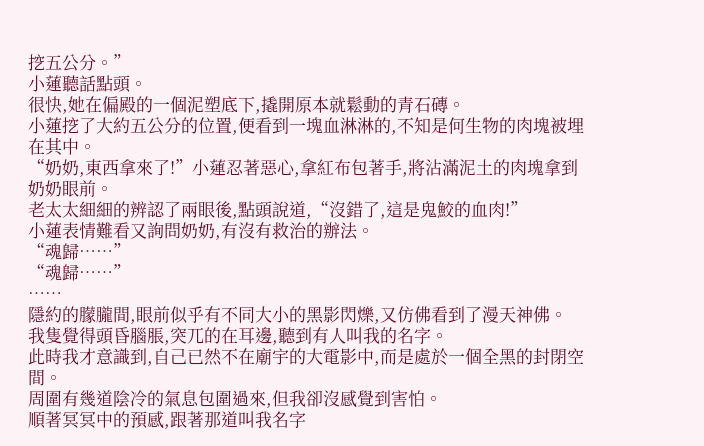挖五公分。”
小蓮聽話點頭。
很快,她在偏殿的一個泥塑底下,撬開原本就鬆動的青石磚。
小蓮挖了大約五公分的位置,便看到一塊血淋淋的,不知是何生物的肉塊被埋在其中。
“奶奶,東西拿來了!”小蓮忍著惡心,拿紅布包著手,將沾滿泥土的肉塊拿到奶奶眼前。
老太太細細的辨認了兩眼後,點頭說道,“沒錯了,這是鬼鮫的血肉!”
小蓮表情難看又詢問奶奶,有沒有救治的辦法。
“魂歸……”
“魂歸……”
……
隱約的朦朧間,眼前似乎有不同大小的黑影閃爍,又仿佛看到了漫天神佛。
我隻覺得頭昏腦脹,突兀的在耳邊,聽到有人叫我的名字。
此時我才意識到,自己已然不在廟宇的大電影中,而是處於一個全黑的封閉空間。
周圍有幾道陰冷的氣息包圍過來,但我卻沒感覺到害怕。
順著冥冥中的預感,跟著那道叫我名字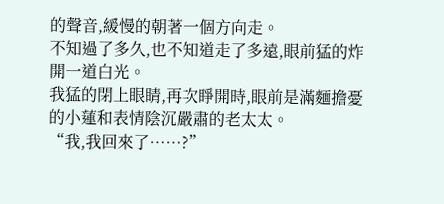的聲音,緩慢的朝著一個方向走。
不知過了多久,也不知道走了多遠,眼前猛的炸開一道白光。
我猛的閉上眼睛,再次睜開時,眼前是滿麵擔憂的小蓮和表情陰沉嚴肅的老太太。
“我,我回來了……?”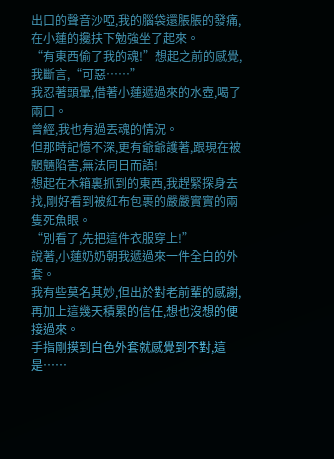出口的聲音沙啞,我的腦袋還脹脹的發痛,在小蓮的攙扶下勉強坐了起來。
“有東西偷了我的魂!”想起之前的感覺,我斷言,“可惡……”
我忍著頭暈,借著小蓮遞過來的水壺,喝了兩口。
曾經,我也有過丟魂的情況。
但那時記憶不深,更有爺爺護著,跟現在被魍魎陷害,無法同日而語!
想起在木箱裏抓到的東西,我趕緊探身去找,剛好看到被紅布包裹的嚴嚴實實的兩隻死魚眼。
“別看了,先把這件衣服穿上!”
說著,小蓮奶奶朝我遞過來一件全白的外套。
我有些莫名其妙,但出於對老前輩的感謝,再加上這幾天積累的信任,想也沒想的便接過來。
手指剛摸到白色外套就感覺到不對,這是……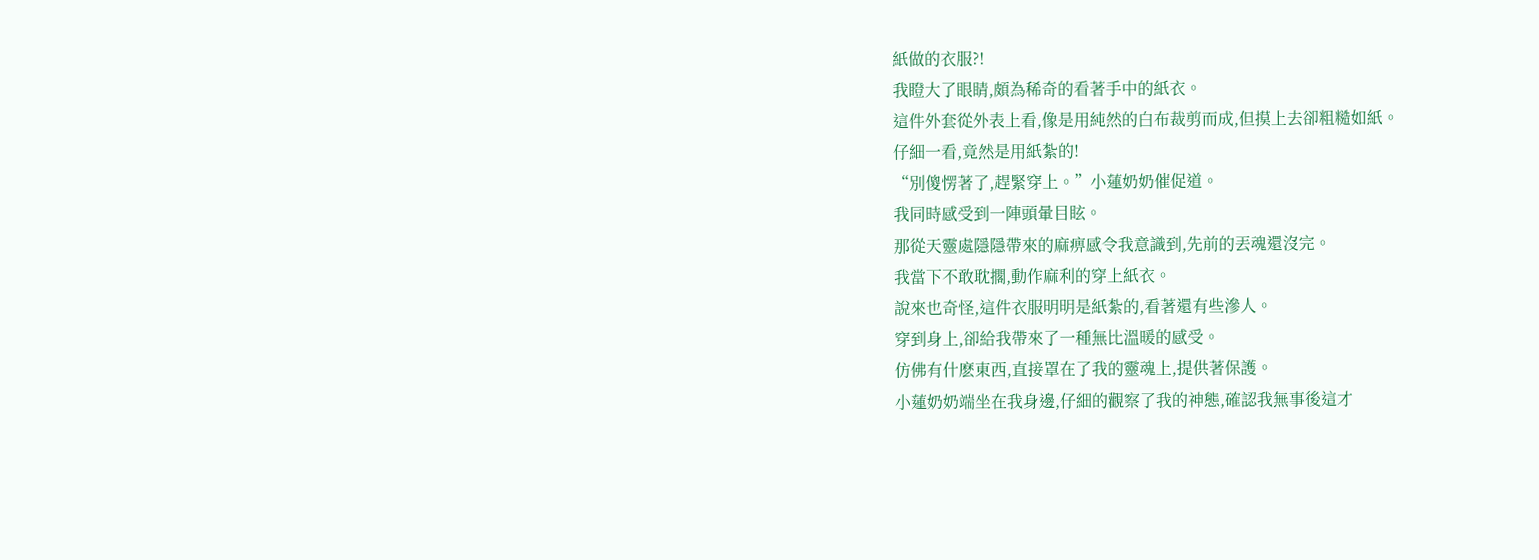紙做的衣服?!
我瞪大了眼睛,頗為稀奇的看著手中的紙衣。
這件外套從外表上看,像是用純然的白布裁剪而成,但摸上去卻粗糙如紙。
仔細一看,竟然是用紙紮的!
“別傻愣著了,趕緊穿上。”小蓮奶奶催促道。
我同時感受到一陣頭暈目眩。
那從天靈處隱隱帶來的麻痹感令我意識到,先前的丟魂還沒完。
我當下不敢耽擱,動作麻利的穿上紙衣。
說來也奇怪,這件衣服明明是紙紮的,看著還有些滲人。
穿到身上,卻給我帶來了一種無比溫暖的感受。
仿佛有什麽東西,直接罩在了我的靈魂上,提供著保護。
小蓮奶奶端坐在我身邊,仔細的觀察了我的神態,確認我無事後這才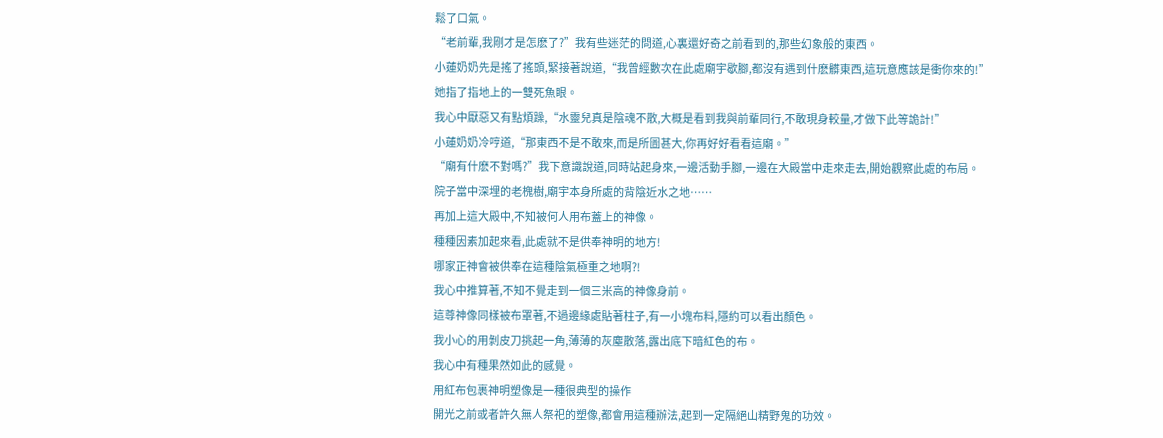鬆了口氣。
“老前輩,我剛才是怎麽了?”我有些迷茫的問道,心裏還好奇之前看到的,那些幻象般的東西。
小蓮奶奶先是搖了搖頭,緊接著說道,“我曾經數次在此處廟宇歇腳,都沒有遇到什麽髒東西,這玩意應該是衝你來的!”
她指了指地上的一雙死魚眼。
我心中厭惡又有點煩躁,“水靈兒真是陰魂不散,大概是看到我與前輩同行,不敢現身較量,才做下此等詭計!”
小蓮奶奶冷哼道,“那東西不是不敢來,而是所圖甚大,你再好好看看這廟。”
“廟有什麽不對嗎?”我下意識說道,同時站起身來,一邊活動手腳,一邊在大殿當中走來走去,開始觀察此處的布局。
院子當中深埋的老槐樹,廟宇本身所處的背陰近水之地……
再加上這大殿中,不知被何人用布蓋上的神像。
種種因素加起來看,此處就不是供奉神明的地方!
哪家正神會被供奉在這種陰氣極重之地啊?!
我心中推算著,不知不覺走到一個三米高的神像身前。
這尊神像同樣被布罩著,不過邊緣處貼著柱子,有一小塊布料,隱約可以看出顏色。
我小心的用剝皮刀挑起一角,薄薄的灰塵散落,露出底下暗紅色的布。
我心中有種果然如此的感覺。
用紅布包裹神明塑像是一種很典型的操作
開光之前或者許久無人祭祀的塑像,都會用這種辦法,起到一定隔絕山精野鬼的功效。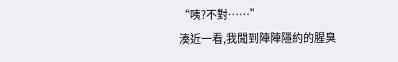“咦?不對……”
湊近一看,我聞到陣陣隱約的腥臭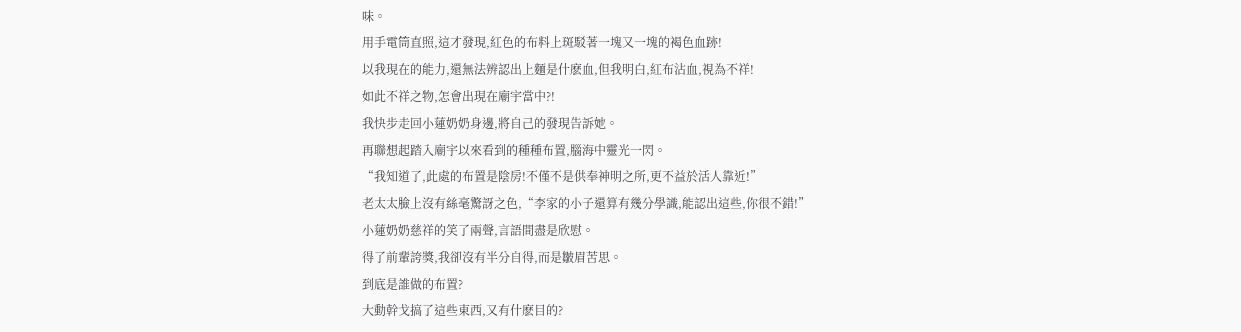味。
用手電筒直照,這才發現,紅色的布料上斑駁著一塊又一塊的褐色血跡!
以我現在的能力,還無法辨認出上麵是什麽血,但我明白,紅布沾血,視為不祥!
如此不祥之物,怎會出現在廟宇當中?!
我快步走回小蓮奶奶身邊,將自己的發現告訴她。
再聯想起踏入廟宇以來看到的種種布置,腦海中靈光一閃。
“我知道了,此處的布置是陰房!不僅不是供奉神明之所,更不益於活人靠近!”
老太太臉上沒有絲毫驚訝之色,“李家的小子還算有幾分學識,能認出這些,你很不錯!”
小蓮奶奶慈祥的笑了兩聲,言語間盡是欣慰。
得了前輩誇獎,我卻沒有半分自得,而是皺眉苦思。
到底是誰做的布置?
大動幹戈搞了這些東西,又有什麽目的?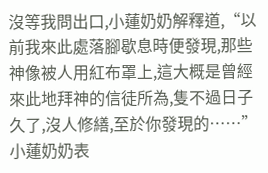沒等我問出口,小蓮奶奶解釋道,“以前我來此處落腳歇息時便發現,那些神像被人用紅布罩上,這大概是曾經來此地拜神的信徒所為,隻不過日子久了,沒人修繕,至於你發現的……”
小蓮奶奶表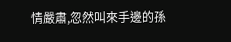情嚴肅,忽然叫來手邊的孫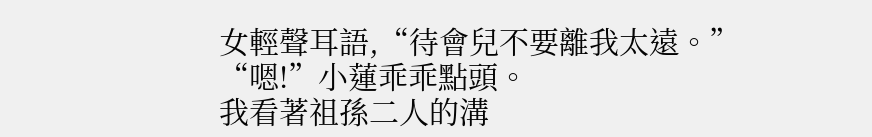女輕聲耳語,“待會兒不要離我太遠。”
“嗯!”小蓮乖乖點頭。
我看著祖孫二人的溝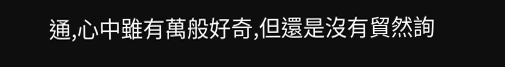通,心中雖有萬般好奇,但還是沒有貿然詢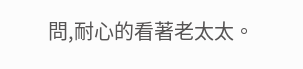問,耐心的看著老太太。